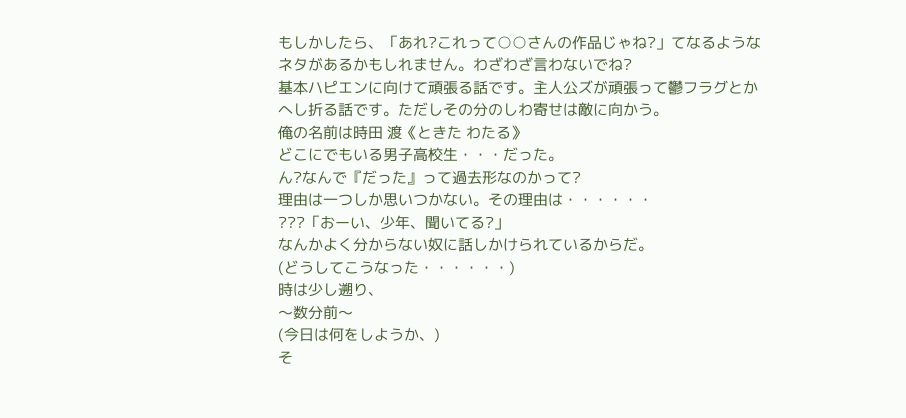もしかしたら、「あれ?これって○○さんの作品じゃね?」てなるようなネタがあるかもしれません。わざわざ言わないでね?
基本ハピエンに向けて頑張る話です。主人公ズが頑張って鬱フラグとかへし折る話です。ただしその分のしわ寄せは敵に向かう。
俺の名前は時田 渡《ときた わたる》
どこにでもいる男子高校生・・・だった。
ん?なんで『だった』って過去形なのかって?
理由は一つしか思いつかない。その理由は・・・・・・
???「おーい、少年、聞いてる?」
なんかよく分からない奴に話しかけられているからだ。
(どうしてこうなった・・・・・・)
時は少し遡り、
〜数分前〜
(今日は何をしようか、)
そ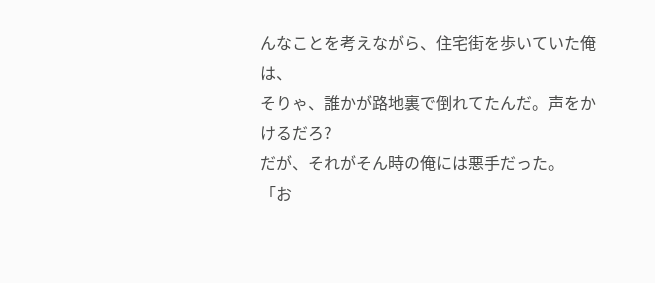んなことを考えながら、住宅街を歩いていた俺は、
そりゃ、誰かが路地裏で倒れてたんだ。声をかけるだろ?
だが、それがそん時の俺には悪手だった。
「お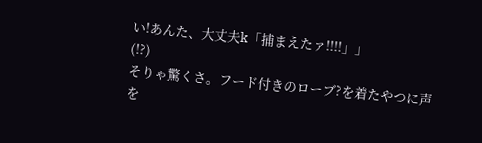い!あんた、大丈夫k「捕まえたァ!!!!」」
(!?)
そりゃ驚くさ。フード付きのローブ?を着たやつに声を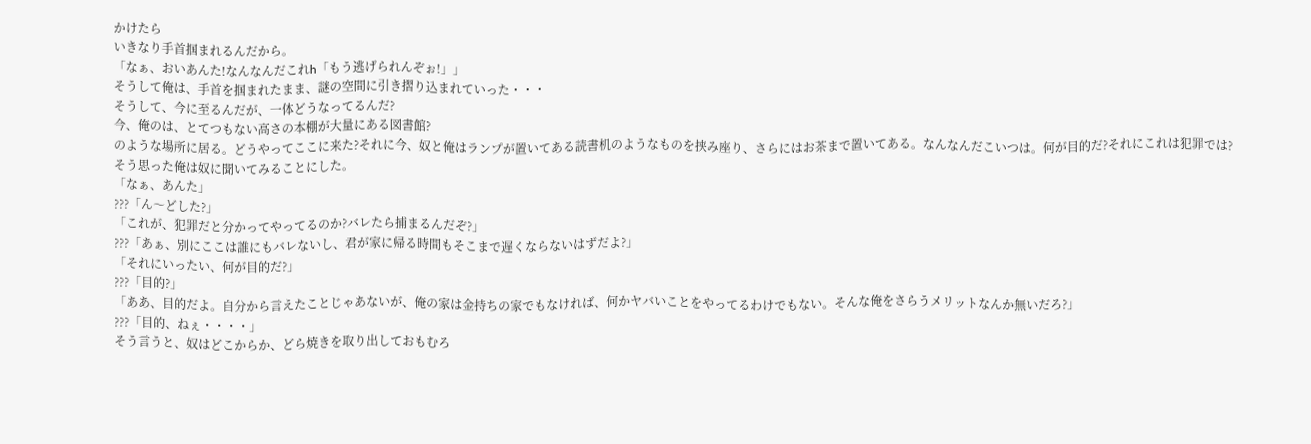かけたら
いきなり手首掴まれるんだから。
「なぁ、おいあんた!なんなんだこれh「もう逃げられんぞぉ!」」
そうして俺は、手首を掴まれたまま、謎の空間に引き摺り込まれていった・・・
そうして、今に至るんだが、一体どうなってるんだ?
今、俺のは、とてつもない高さの本棚が大量にある図書館?
のような場所に居る。どうやってここに来た?それに今、奴と俺はランプが置いてある読書机のようなものを挟み座り、さらにはお茶まで置いてある。なんなんだこいつは。何が目的だ?それにこれは犯罪では?
そう思った俺は奴に聞いてみることにした。
「なぁ、あんた」
???「ん〜どした?」
「これが、犯罪だと分かってやってるのか?バレたら捕まるんだぞ?」
???「あぁ、別にここは誰にもバレないし、君が家に帰る時間もそこまで遅くならないはずだよ?」
「それにいったい、何が目的だ?」
???「目的?」
「ああ、目的だよ。自分から言えたことじゃあないが、俺の家は金持ちの家でもなければ、何かヤバいことをやってるわけでもない。そんな俺をさらうメリットなんか無いだろ?」
???「目的、ねぇ・・・・」
そう言うと、奴はどこからか、どら焼きを取り出しておもむろ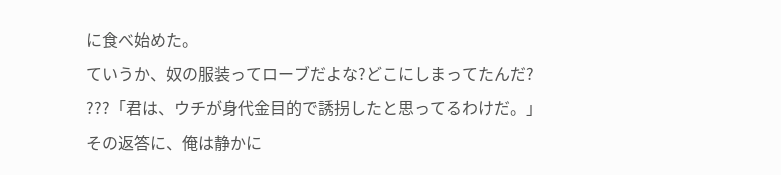に食べ始めた。
ていうか、奴の服装ってローブだよな?どこにしまってたんだ?
???「君は、ウチが身代金目的で誘拐したと思ってるわけだ。」
その返答に、俺は静かに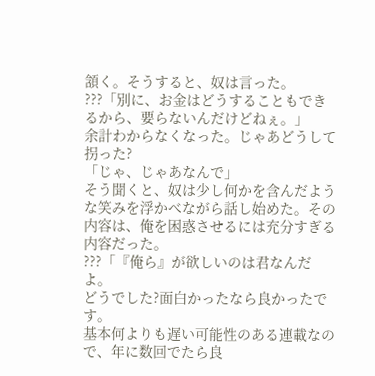頷く。そうすると、奴は言った。
???「別に、お金はどうすることもできるから、要らないんだけどねぇ。」
余計わからなくなった。じゃあどうして拐った?
「じゃ、じゃあなんで」
そう聞くと、奴は少し何かを含んだような笑みを浮かべながら話し始めた。その内容は、俺を困惑させるには充分すぎる内容だった。
???「『俺ら』が欲しいのは君なんだよ。
どうでした?面白かったなら良かったです。
基本何よりも遅い可能性のある連載なので、年に数回でたら良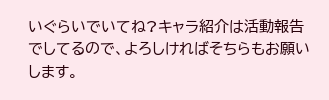いぐらいでいてね?キャラ紹介は活動報告でしてるので、よろしければそちらもお願いします。